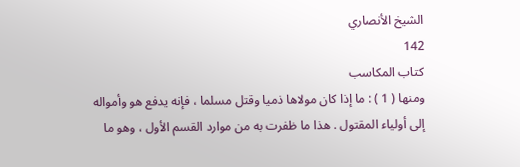الشيخ الأنصاري
142
كتاب المكاسب
ومنها ( 1 ) : ما إذا كان مولاها ذميا وقتل مسلما ، فإنه يدفع هو وأمواله إلى أولياء المقتول . هذا ما ظفرت به من موارد القسم الأول ، وهو ما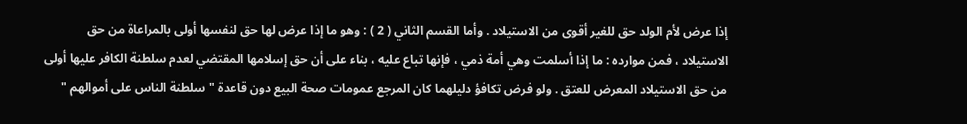إذا عرض لأم الولد حق للغير أقوى من الاستيلاد . وأما القسم الثاني ( 2 ) : وهو ما إذا عرض لها حق لنفسها أولى بالمراعاة من حق الاستيلاد ، فمن موارده : ما إذا أسلمت وهي أمة ذمي ، فإنها تباع عليه ، بناء على أن حق إسلامها المقتضي لعدم سلطنة الكافر عليها أولى من حق الاستيلاد المعرض للعتق . ولو فرض تكافؤ دليلهما كان المرجع عمومات صحة البيع دون قاعدة " سلطنة الناس على أموالهم "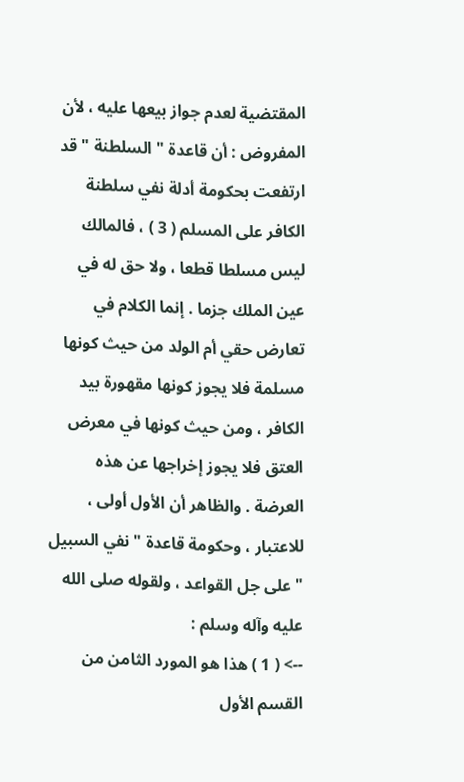المقتضية لعدم جواز بيعها عليه ، لأن المفروض : أن قاعدة " السلطنة " قد ارتفعت بحكومة أدلة نفي سلطنة الكافر على المسلم ( 3 ) ، فالمالك ليس مسلطا قطعا ، ولا حق له في عين الملك جزما . إنما الكلام في تعارض حقي أم الولد من حيث كونها مسلمة فلا يجوز كونها مقهورة بيد الكافر ، ومن حيث كونها في معرض العتق فلا يجوز إخراجها عن هذه العرضة . والظاهر أن الأول أولى ، للاعتبار ، وحكومة قاعدة " نفي السبيل " على جل القواعد ، ولقوله صلى الله عليه وآله وسلم :
--> ( 1 ) هذا هو المورد الثامن من القسم الأول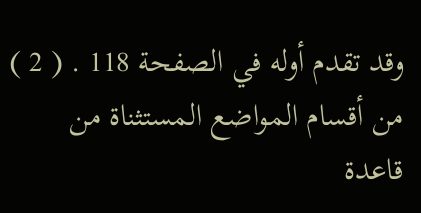وقد تقدم أوله في الصفحة 118 . ( 2 ) من أقسام المواضع المستثناة من قاعدة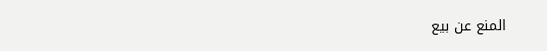المنع عن بيع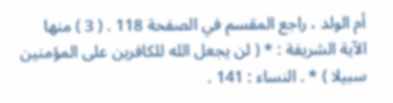أم الولد ، راجع المقسم في الصفحة 118 . ( 3 ) منها الآية الشريفة : * ( لن يجعل الله للكافرين على المؤمنين سبيلا ) * . النساء : 141 .